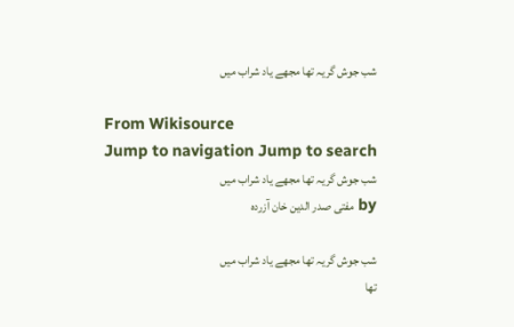شب جوش گریہ تھا مجھے یاد شراب میں

From Wikisource
Jump to navigation Jump to search
شب جوش گریہ تھا مجھے یاد شراب میں
by مفتی صدر الدین خان آزردہ

شب جوش گریہ تھا مجھے یاد شراب میں
تھا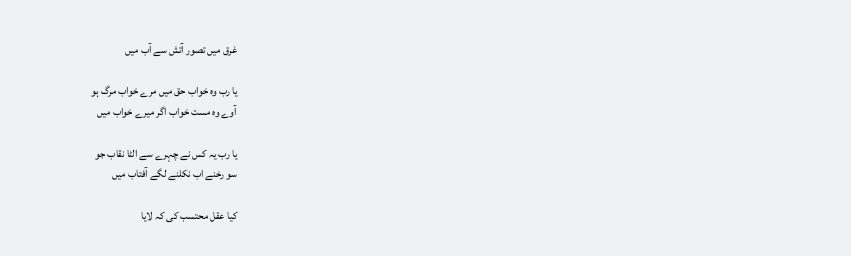غرق میں تصور آتش سے آب میں

یا رب وہ خواب حق میں مرے خواب مرگ ہو
آوے وہ مست خواب اگر میرے خواب میں

یا رب یہ کس نے چہرے سے الٹا نقاب جو
سو رخنے اب نکلنے لگے آفتاب میں

کیا عقل محتسب کی کہ لایا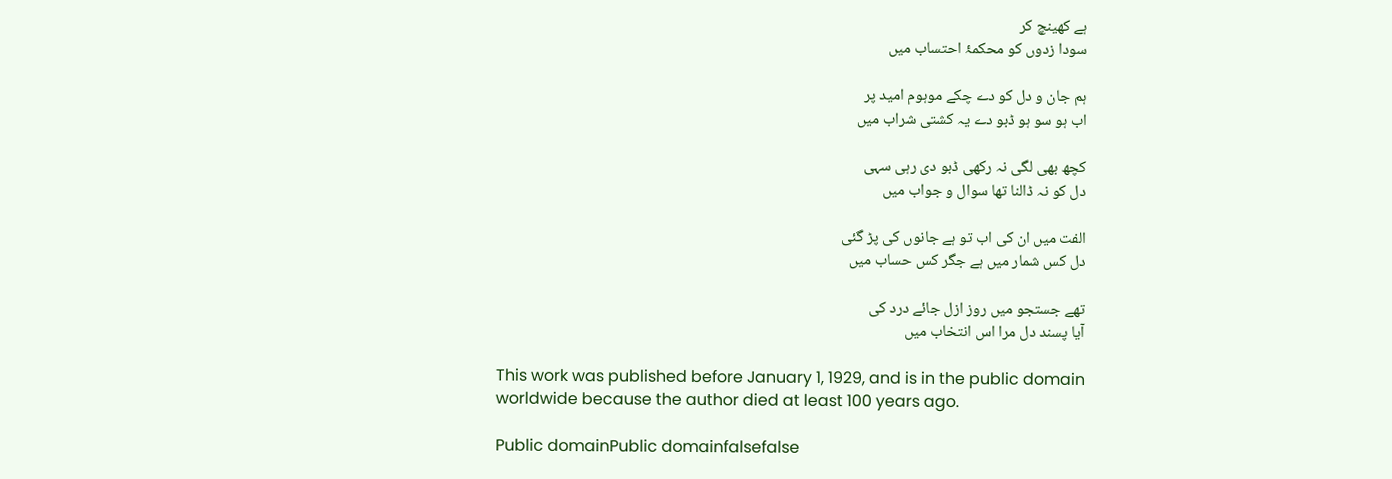ہے کھینچ کر
سودا زدوں کو محکمۂ احتساب میں

ہم جان و دل کو دے چکے موہوم امید پر
اب ہو سو ہو ڈبو دے یہ کشتی شراب میں

کچھ بھی لگی نہ رکھی ڈبو دی رہی سہی
دل کو نہ ڈالنا تھا سوال و جواب میں

الفت میں ان کی اب تو ہے جانوں کی پڑ گئی
دل کس شمار میں ہے جگر کس حساب میں

تھے جستجو میں روز ازل جائے درد کی
آیا پسند دل مرا اس انتخاب میں

This work was published before January 1, 1929, and is in the public domain worldwide because the author died at least 100 years ago.

Public domainPublic domainfalsefalse